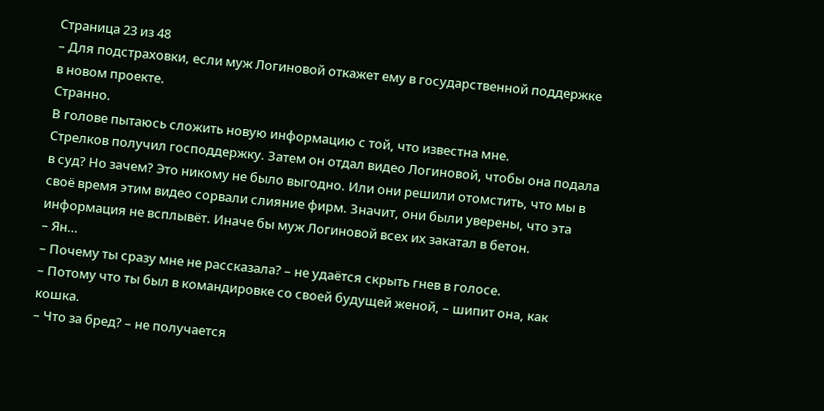Страница 23 из 48
– Для подстраховки, если муж Логиновой откажет ему в государственной поддержке в новом проекте.
Странно.
В голове пытаюсь сложить новую информацию с той, что известна мне.
Стрелков получил господдержку. Затем он отдал видео Логиновой, чтобы она подала в суд? Но зачем? Это никому не было выгодно. Или они решили отомстить, что мы в своё время этим видео сорвали слияние фирм. Значит, они были уверены, что эта информация не всплывёт. Иначе бы муж Логиновой всех их закатал в бетон.
– Ян…
– Почему ты сразу мне не рассказала? – не удаётся скрыть гнев в голосе.
– Потому что ты был в командировке со своей будущей женой, – шипит она, как кошка.
– Что за бред? – не получается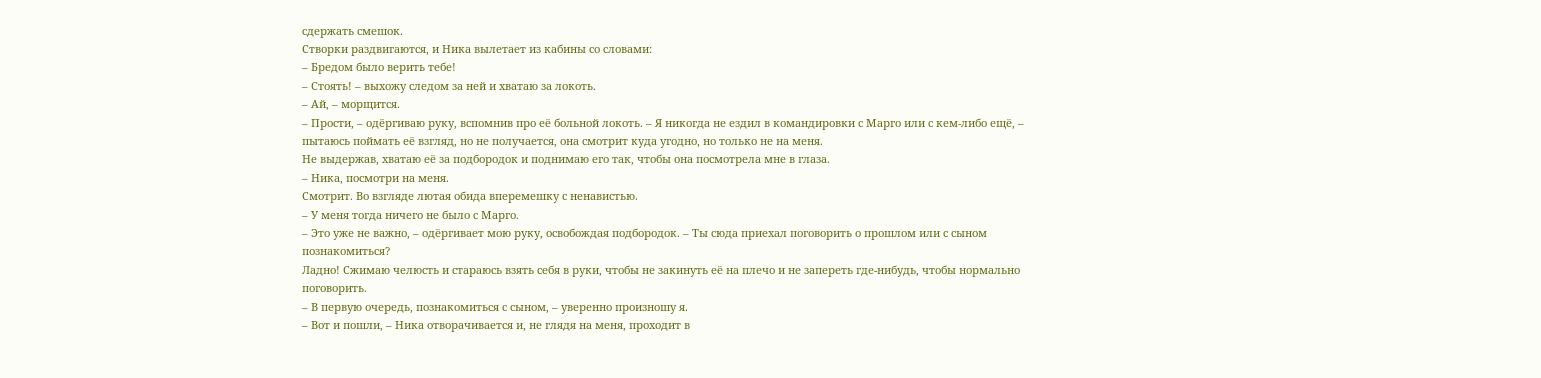сдержать смешок.
Створки раздвигаются, и Ника вылетает из кабины со словами:
– Бредом было верить тебе!
– Стоять! – выхожу следом за ней и хватаю за локоть.
– Ай, – морщится.
– Прости, – одёргиваю руку, вспомнив про её больной локоть. – Я никогда не ездил в командировки с Марго или с кем-либо ещё, – пытаюсь поймать её взгляд, но не получается, она смотрит куда угодно, но только не на меня.
Не выдержав, хватаю её за подбородок и поднимаю его так, чтобы она посмотрела мне в глаза.
– Ника, посмотри на меня.
Смотрит. Во взгляде лютая обида вперемешку с ненавистью.
– У меня тогда ничего не было с Марго.
– Это уже не важно, – одёргивает мою руку, освобождая подбородок. – Ты сюда приехал поговорить о прошлом или с сыном познакомиться?
Ладно! Сжимаю челюсть и стараюсь взять себя в руки, чтобы не закинуть её на плечо и не запереть где-нибудь, чтобы нормально поговорить.
– В первую очередь, познакомиться с сыном, – уверенно произношу я.
– Вот и пошли, – Ника отворачивается и, не глядя на меня, проходит в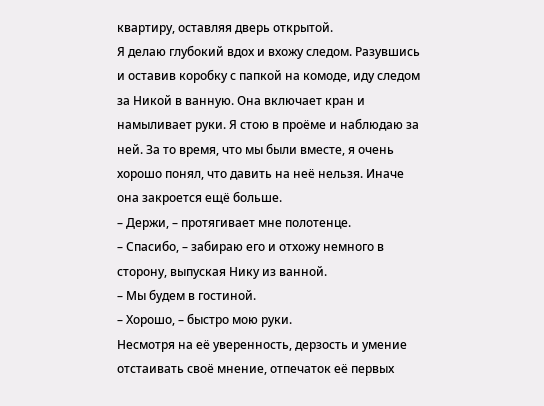квартиру, оставляя дверь открытой.
Я делаю глубокий вдох и вхожу следом. Разувшись и оставив коробку с папкой на комоде, иду следом за Никой в ванную. Она включает кран и намыливает руки. Я стою в проёме и наблюдаю за ней. За то время, что мы были вместе, я очень хорошо понял, что давить на неё нельзя. Иначе она закроется ещё больше.
– Держи, – протягивает мне полотенце.
– Спасибо, – забираю его и отхожу немного в сторону, выпуская Нику из ванной.
– Мы будем в гостиной.
– Хорошо, – быстро мою руки.
Несмотря на её уверенность, дерзость и умение отстаивать своё мнение, отпечаток её первых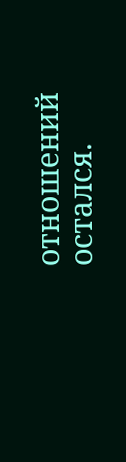отношений остался.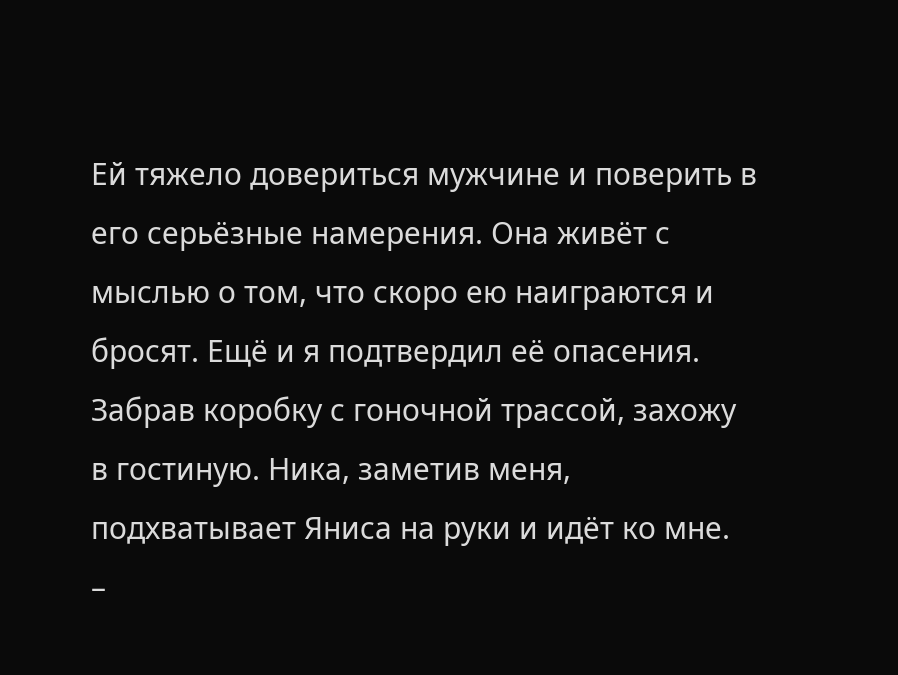Ей тяжело довериться мужчине и поверить в его серьёзные намерения. Она живёт с мыслью о том, что скоро ею наиграются и бросят. Ещё и я подтвердил её опасения.
Забрав коробку с гоночной трассой, захожу в гостиную. Ника, заметив меня, подхватывает Яниса на руки и идёт ко мне.
–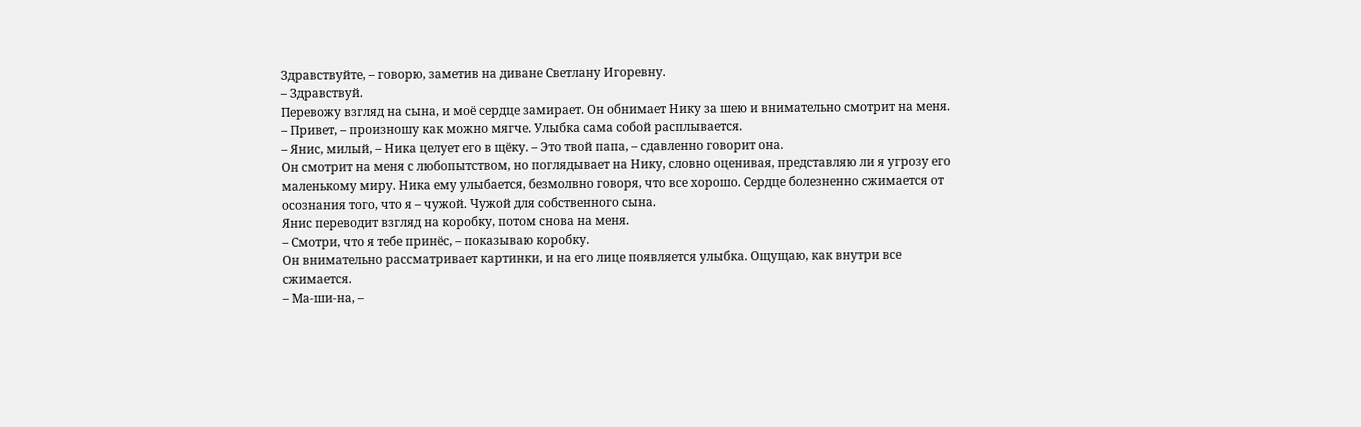Здравствуйте, – говорю, заметив на диване Светлану Игоревну.
– Здравствуй.
Перевожу взгляд на сына, и моё сердце замирает. Он обнимает Нику за шею и внимательно смотрит на меня.
– Привет, – произношу как можно мягче. Улыбка сама собой расплывается.
– Янис, милый, – Ника целует его в щёку. – Это твой папа, – сдавленно говорит она.
Он смотрит на меня с любопытством, но поглядывает на Нику, словно оценивая, представляю ли я угрозу его маленькому миру. Ника ему улыбается, безмолвно говоря, что все хорошо. Сердце болезненно сжимается от осознания того, что я – чужой. Чужой для собственного сына.
Янис переводит взгляд на коробку, потом снова на меня.
– Смотри, что я тебе принёс, – показываю коробку.
Он внимательно рассматривает картинки, и на его лице появляется улыбка. Ощущаю, как внутри все сжимается.
– Ма-ши-на, –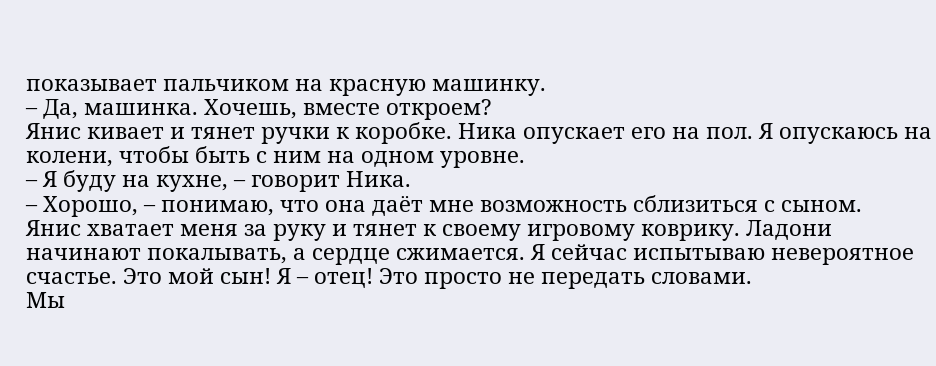показывает пальчиком на красную машинку.
– Да, машинка. Хочешь, вместе откроем?
Янис кивает и тянет ручки к коробке. Ника опускает его на пол. Я опускаюсь на колени, чтобы быть с ним на одном уровне.
– Я буду на кухне, – говорит Ника.
– Хорошо, – понимаю, что она даёт мне возможность сблизиться с сыном.
Янис хватает меня за руку и тянет к своему игровому коврику. Ладони начинают покалывать, а сердце сжимается. Я сейчас испытываю невероятное счастье. Это мой сын! Я – отец! Это просто не передать словами.
Мы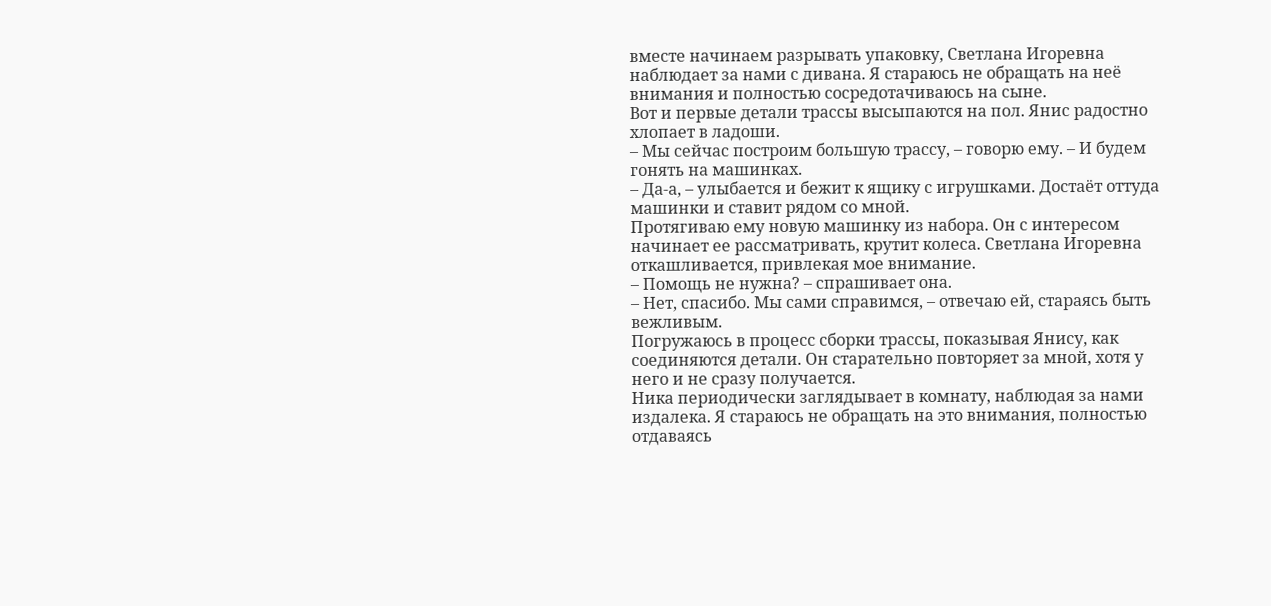вместе начинаем разрывать упаковку, Светлана Игоревна наблюдает за нами с дивана. Я стараюсь не обращать на неё внимания и полностью сосредотачиваюсь на сыне.
Вот и первые детали трассы высыпаются на пол. Янис радостно хлопает в ладоши.
– Мы сейчас построим большую трассу, – говорю ему. – И будем гонять на машинках.
– Да-а, – улыбается и бежит к ящику с игрушками. Достаёт оттуда машинки и ставит рядом со мной.
Протягиваю ему новую машинку из набора. Он с интересом начинает ее рассматривать, крутит колеса. Светлана Игоревна откашливается, привлекая мое внимание.
– Помощь не нужна? – спрашивает она.
– Нет, спасибо. Мы сами справимся, – отвечаю ей, стараясь быть вежливым.
Погружаюсь в процесс сборки трассы, показывая Янису, как соединяются детали. Он старательно повторяет за мной, хотя у него и не сразу получается.
Ника периодически заглядывает в комнату, наблюдая за нами издалека. Я стараюсь не обращать на это внимания, полностью отдаваясь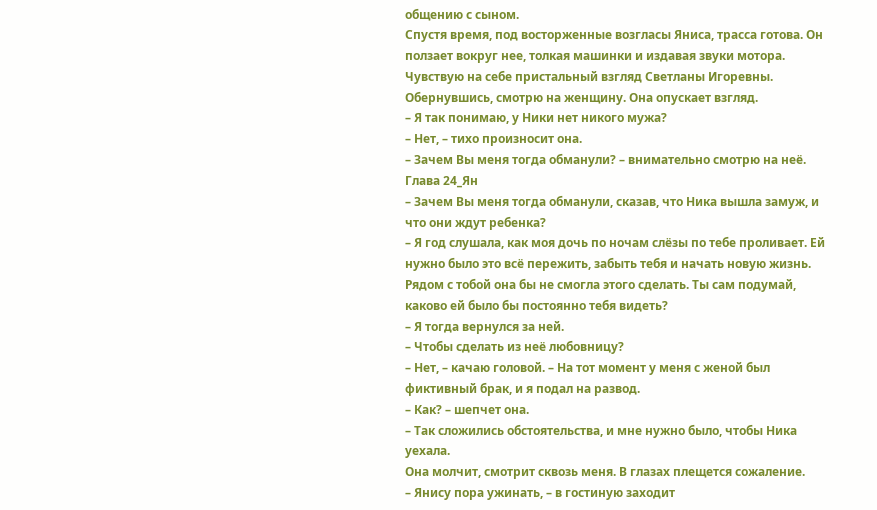общению с сыном.
Спустя время, под восторженные возгласы Яниса, трасса готова. Он ползает вокруг нее, толкая машинки и издавая звуки мотора. Чувствую на себе пристальный взгляд Светланы Игоревны. Обернувшись, смотрю на женщину. Она опускает взгляд.
– Я так понимаю, у Ники нет никого мужа?
– Нет, – тихо произносит она.
– Зачем Вы меня тогда обманули? – внимательно смотрю на неё.
Глава 24_Ян
– Зачем Вы меня тогда обманули, сказав, что Ника вышла замуж, и что они ждут ребенка?
– Я год слушала, как моя дочь по ночам слёзы по тебе проливает. Ей нужно было это всё пережить, забыть тебя и начать новую жизнь. Рядом с тобой она бы не смогла этого сделать. Ты сам подумай, каково ей было бы постоянно тебя видеть?
– Я тогда вернулся за ней.
– Чтобы сделать из неё любовницу?
– Нет, – качаю головой. – На тот момент у меня с женой был фиктивный брак, и я подал на развод.
– Как? – шепчет она.
– Так сложились обстоятельства, и мне нужно было, чтобы Ника уехала.
Она молчит, смотрит сквозь меня. В глазах плещется сожаление.
– Янису пора ужинать, – в гостиную заходит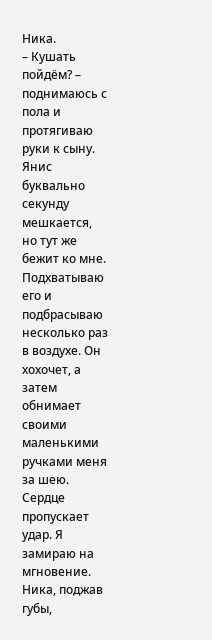Ника.
– Кушать пойдём? – поднимаюсь с пола и протягиваю руки к сыну.
Янис буквально секунду мешкается, но тут же бежит ко мне. Подхватываю его и подбрасываю несколько раз в воздухе. Он хохочет, а затем обнимает своими маленькими ручками меня за шею. Сердце пропускает удар. Я замираю на мгновение.
Ника, поджав губы,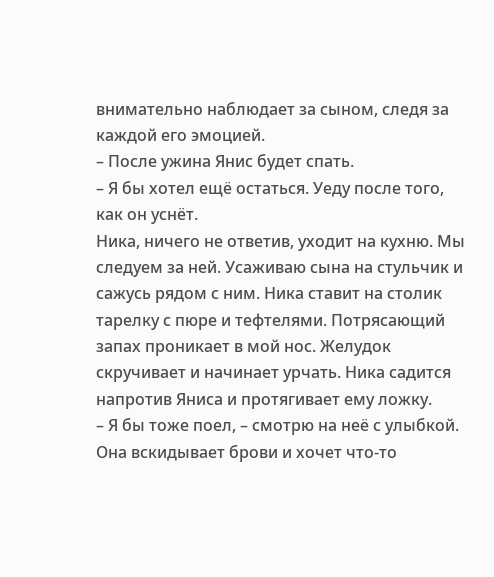внимательно наблюдает за сыном, следя за каждой его эмоцией.
– После ужина Янис будет спать.
– Я бы хотел ещё остаться. Уеду после того, как он уснёт.
Ника, ничего не ответив, уходит на кухню. Мы следуем за ней. Усаживаю сына на стульчик и сажусь рядом с ним. Ника ставит на столик тарелку с пюре и тефтелями. Потрясающий запах проникает в мой нос. Желудок скручивает и начинает урчать. Ника садится напротив Яниса и протягивает ему ложку.
– Я бы тоже поел, – смотрю на неё с улыбкой.
Она вскидывает брови и хочет что-то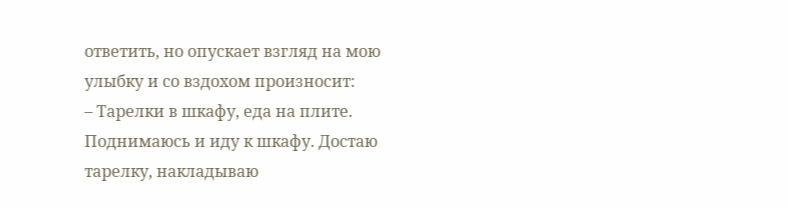ответить, но опускает взгляд на мою улыбку и со вздохом произносит:
– Тарелки в шкафу, еда на плите.
Поднимаюсь и иду к шкафу. Достаю тарелку, накладываю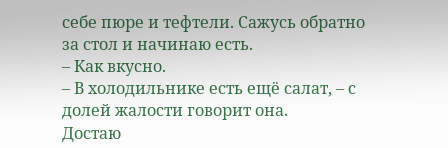себе пюре и тефтели. Сажусь обратно за стол и начинаю есть.
– Как вкусно.
– В холодильнике есть ещё салат, – с долей жалости говорит она.
Достаю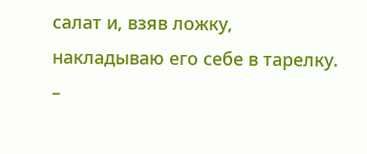салат и, взяв ложку, накладываю его себе в тарелку.
–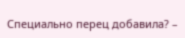Специально перец добавила? –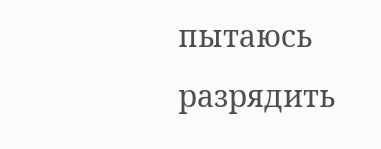пытаюсь разрядить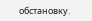обстановку.